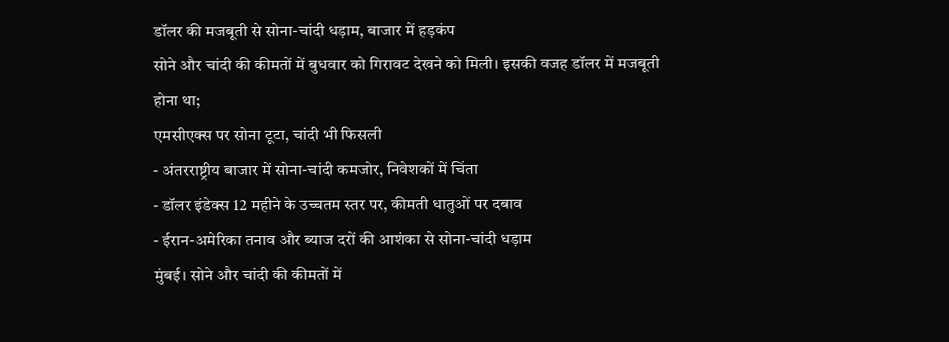डॉलर की मजबूती से सोना-चांदी धड़ाम, बाजार में हड़कंप
सोने और चांदी की कीमतों में बुधवार को गिरावट देखने को मिली। इसकी वजह डॉलर में मजबूती होना था;
एमसीएक्स पर सोना टूटा, चांदी भी फिसली
- अंतरराष्ट्रीय बाजार में सोना-चांदी कमजोर, निवेशकों में चिंता
- डॉलर इंडेक्स 12 महीने के उच्चतम स्तर पर, कीमती धातुओं पर दबाव
- ईरान-अमेरिका तनाव और ब्याज दरों की आशंका से सोना-चांदी धड़ाम
मुंबई। सोने और चांदी की कीमतों में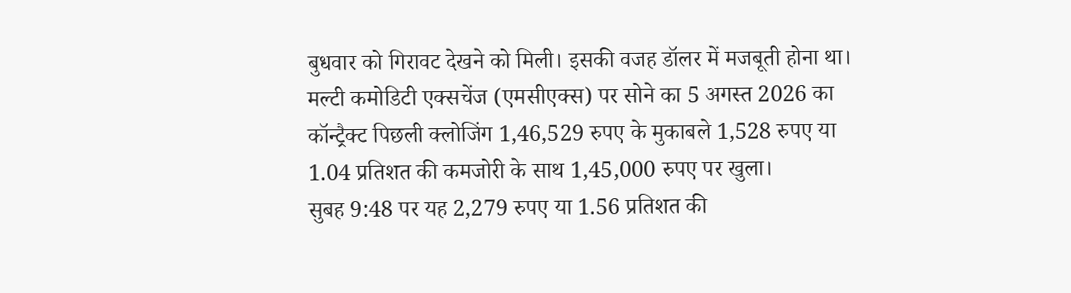बुधवार को गिरावट देखने को मिली। इसकी वजह डॉलर में मजबूती होना था।
मल्टी कमोडिटी एक्सचेंज (एमसीएक्स) पर सोने का 5 अगस्त 2026 का कॉन्ट्रैक्ट पिछली क्लोजिंग 1,46,529 रुपए के मुकाबले 1,528 रुपए या 1.04 प्रतिशत की कमजोरी के साथ 1,45,000 रुपए पर खुला।
सुबह 9:48 पर यह 2,279 रुपए या 1.56 प्रतिशत की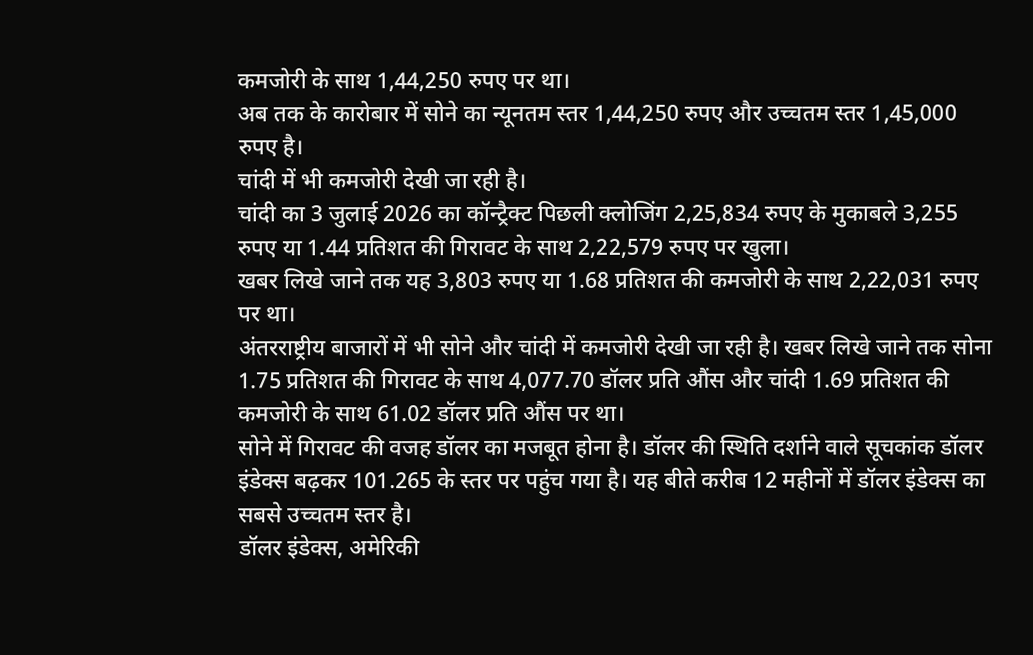कमजोरी के साथ 1,44,250 रुपए पर था।
अब तक के कारोबार में सोने का न्यूनतम स्तर 1,44,250 रुपए और उच्चतम स्तर 1,45,000 रुपए है।
चांदी में भी कमजोरी देखी जा रही है।
चांदी का 3 जुलाई 2026 का कॉन्ट्रैक्ट पिछली क्लोजिंग 2,25,834 रुपए के मुकाबले 3,255 रुपए या 1.44 प्रतिशत की गिरावट के साथ 2,22,579 रुपए पर खुला।
खबर लिखे जाने तक यह 3,803 रुपए या 1.68 प्रतिशत की कमजोरी के साथ 2,22,031 रुपए पर था।
अंतरराष्ट्रीय बाजारों में भी सोने और चांदी में कमजोरी देखी जा रही है। खबर लिखे जाने तक सोना 1.75 प्रतिशत की गिरावट के साथ 4,077.70 डॉलर प्रति औंस और चांदी 1.69 प्रतिशत की कमजोरी के साथ 61.02 डॉलर प्रति औंस पर था।
सोने में गिरावट की वजह डॉलर का मजबूत होना है। डॉलर की स्थिति दर्शाने वाले सूचकांक डॉलर इंडेक्स बढ़कर 101.265 के स्तर पर पहुंच गया है। यह बीते करीब 12 महीनों में डॉलर इंडेक्स का सबसे उच्चतम स्तर है।
डॉलर इंडेक्स, अमेरिकी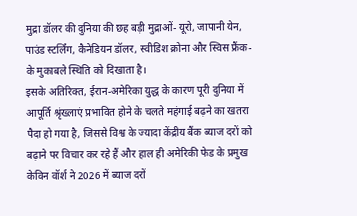मुद्रा डॉलर की दुनिया की छह बड़ी मुद्राओं- यूरो, जापानी येन, पाउंड स्टर्लिंग, कैनेडियन डॉलर, स्वीडिश क्रोना और स्विस फ्रैंक- के मुकाबले स्थिति को दिखाता है।
इसके अतिरिक्त, ईरान-अमेरिका युद्ध के कारण पूरी दुनिया में आपूर्ति श्रृंख्लाएं प्रभावित होने के चलते महंगाई बढ़ने का खतरा पैदा हो गया है, जिससे विश्व के ज्यादा केंद्रीय बैंक ब्याज दरों को बढ़ाने पर विचार कर रहे हैं और हाल ही अमेरिकी फेड के प्रमुख केविन वॉर्श ने 2026 में ब्याज दरों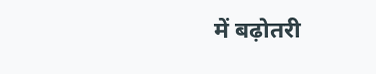में बढ़ोतरी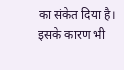का संकेत दिया है।
इसके कारण भी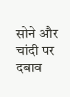सोने और चांदी पर दबाव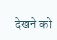देखने को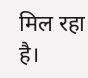मिल रहा है।